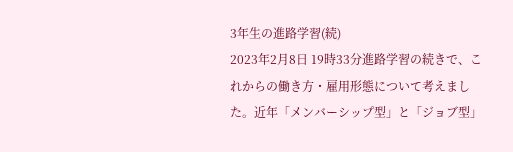3年生の進路学習(続)
2023年2月8日 19時33分進路学習の続きで、これからの働き方・雇用形態について考えました。近年「メンバーシップ型」と「ジョブ型」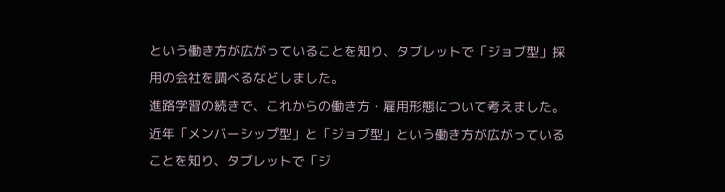という働き方が広がっていることを知り、タブレットで「ジョブ型」採用の会社を調べるなどしました。
進路学習の続きで、これからの働き方・雇用形態について考えました。近年「メンバーシップ型」と「ジョブ型」という働き方が広がっていることを知り、タブレットで「ジ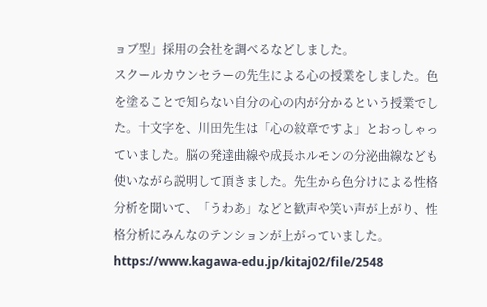ョブ型」採用の会社を調べるなどしました。
スクールカウンセラーの先生による心の授業をしました。色を塗ることで知らない自分の心の内が分かるという授業でした。十文字を、川田先生は「心の紋章ですよ」とおっしゃっていました。脳の発達曲線や成長ホルモンの分泌曲線なども使いながら説明して頂きました。先生から色分けによる性格分析を聞いて、「うわあ」などと歓声や笑い声が上がり、性格分析にみんなのテンションが上がっていました。https://www.kagawa-edu.jp/kitaj02/file/2548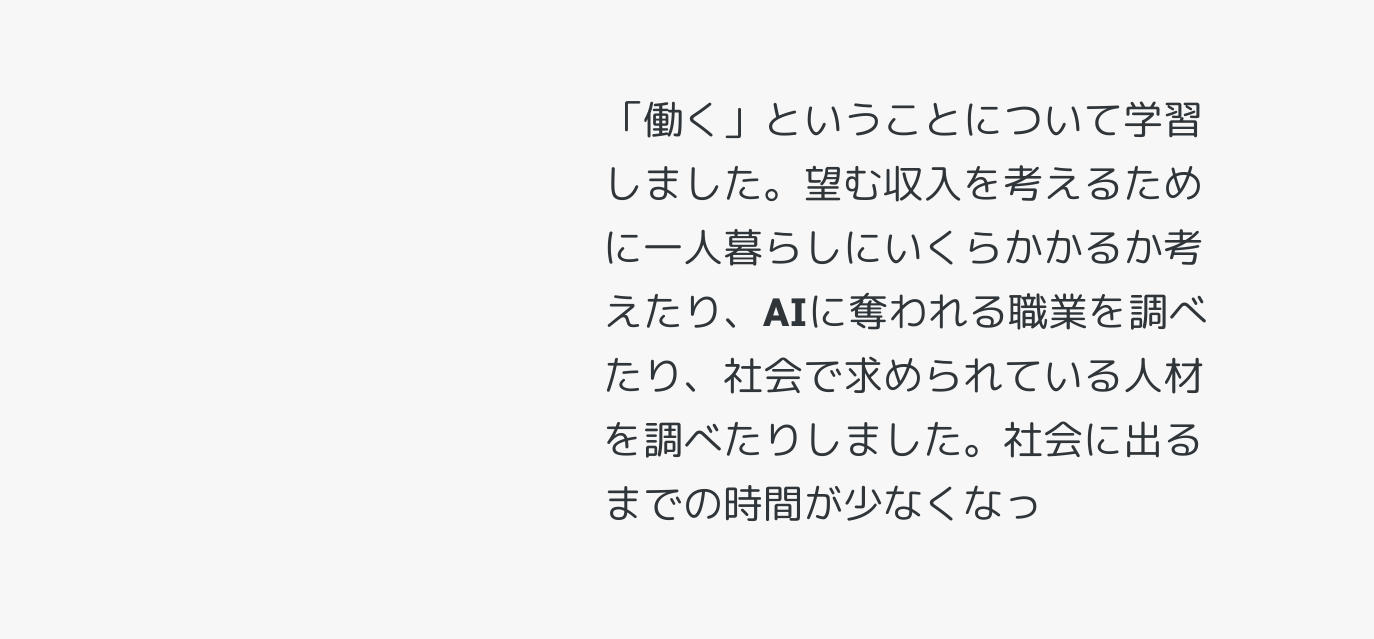「働く」ということについて学習しました。望む収入を考えるために一人暮らしにいくらかかるか考えたり、AIに奪われる職業を調べたり、社会で求められている人材を調べたりしました。社会に出るまでの時間が少なくなっ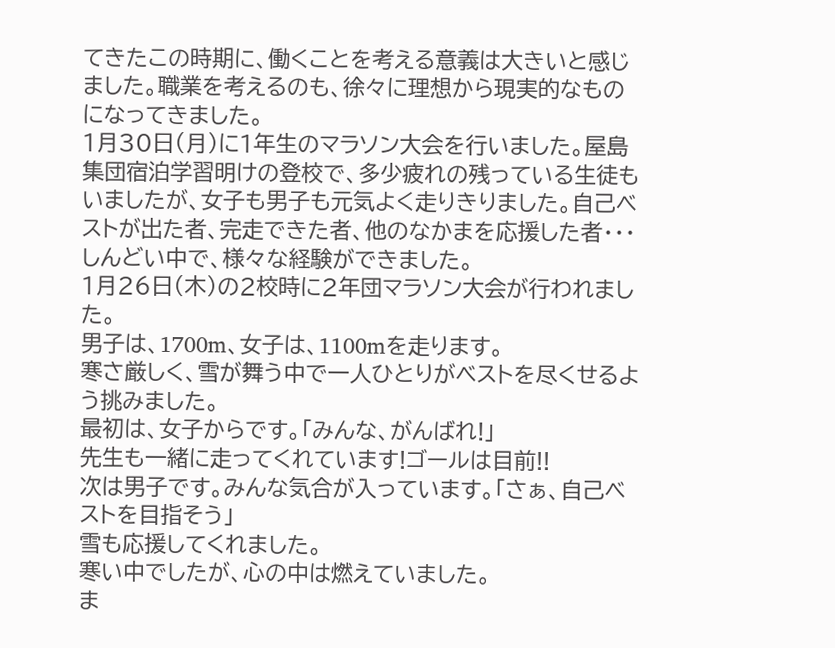てきたこの時期に、働くことを考える意義は大きいと感じました。職業を考えるのも、徐々に理想から現実的なものになってきました。
1月30日(月)に1年生のマラソン大会を行いました。屋島集団宿泊学習明けの登校で、多少疲れの残っている生徒もいましたが、女子も男子も元気よく走りきりました。自己ベストが出た者、完走できた者、他のなかまを応援した者・・・しんどい中で、様々な経験ができました。
1月26日(木)の2校時に2年団マラソン大会が行われました。
男子は、1700m、女子は、1100mを走ります。
寒さ厳しく、雪が舞う中で一人ひとりがベストを尽くせるよう挑みました。
最初は、女子からです。「みんな、がんばれ!」
先生も一緒に走ってくれています!ゴールは目前!!
次は男子です。みんな気合が入っています。「さぁ、自己ベストを目指そう」
雪も応援してくれました。
寒い中でしたが、心の中は燃えていました。
ま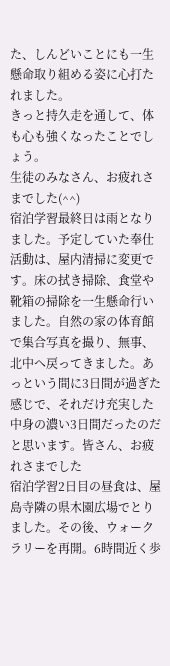た、しんどいことにも一生懸命取り組める姿に心打たれました。
きっと持久走を通して、体も心も強くなったことでしょう。
生徒のみなさん、お疲れさまでした(^^)
宿泊学習最終日は雨となりました。予定していた奉仕活動は、屋内清掃に変更です。床の拭き掃除、食堂や靴箱の掃除を一生懸命行いました。自然の家の体育館で集合写真を撮り、無事、北中へ戻ってきました。あっという間に3日間が過ぎた感じで、それだけ充実した中身の濃い3日間だったのだと思います。皆さん、お疲れさまでした
宿泊学習2日目の昼食は、屋島寺隣の県木園広場でとりました。その後、ウォークラリーを再開。6時間近く歩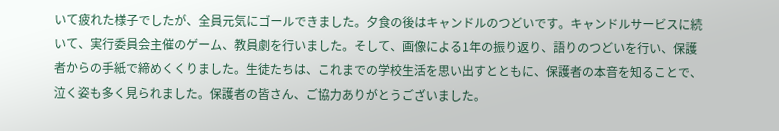いて疲れた様子でしたが、全員元気にゴールできました。夕食の後はキャンドルのつどいです。キャンドルサービスに続いて、実行委員会主催のゲーム、教員劇を行いました。そして、画像による1年の振り返り、語りのつどいを行い、保護者からの手紙で締めくくりました。生徒たちは、これまでの学校生活を思い出すとともに、保護者の本音を知ることで、泣く姿も多く見られました。保護者の皆さん、ご協力ありがとうございました。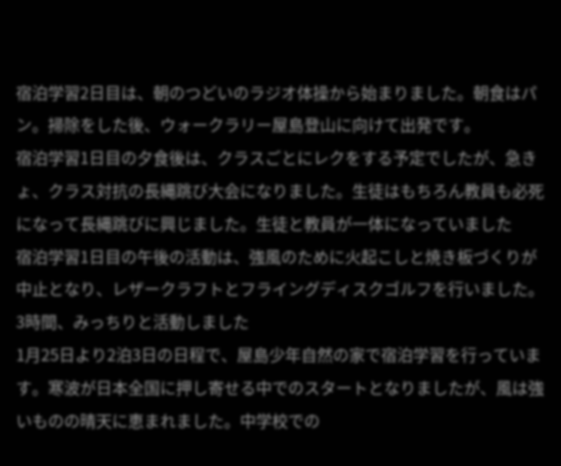宿泊学習2日目は、朝のつどいのラジオ体操から始まりました。朝食はパン。掃除をした後、ウォークラリー屋島登山に向けて出発です。
宿泊学習1日目の夕食後は、クラスごとにレクをする予定でしたが、急きょ、クラス対抗の長縄跳び大会になりました。生徒はもちろん教員も必死になって長縄跳びに興じました。生徒と教員が一体になっていました
宿泊学習1日目の午後の活動は、強風のために火起こしと焼き板づくりが中止となり、レザークラフトとフライングディスクゴルフを行いました。3時間、みっちりと活動しました
1月25日より2泊3日の日程で、屋島少年自然の家で宿泊学習を行っています。寒波が日本全国に押し寄せる中でのスタートとなりましたが、風は強いものの晴天に恵まれました。中学校での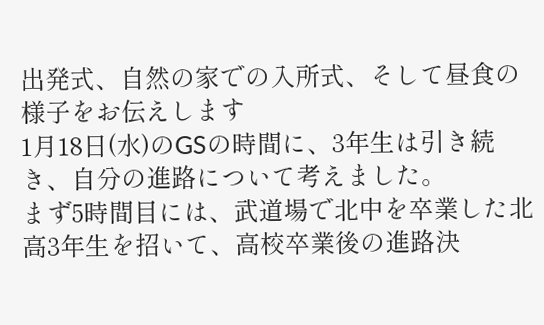出発式、自然の家での入所式、そして昼食の様子をお伝えします
1月18日(水)のGSの時間に、3年生は引き続き、自分の進路について考えました。
まず5時間目には、武道場で北中を卒業した北高3年生を招いて、高校卒業後の進路決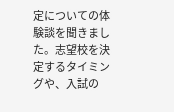定についての体験談を聞きました。志望校を決定するタイミングや、入試の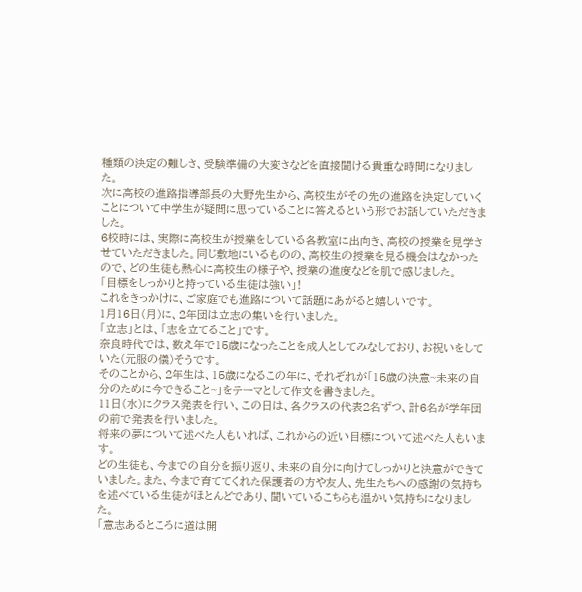種類の決定の難しさ、受験準備の大変さなどを直接聞ける貴重な時間になりました。
次に高校の進路指導部長の大野先生から、高校生がその先の進路を決定していくことについて中学生が疑問に思っていることに答えるという形でお話していただきました。
6校時には、実際に高校生が授業をしている各教室に出向き、高校の授業を見学させていただきました。同じ敷地にいるものの、高校生の授業を見る機会はなかったので、どの生徒も熱心に高校生の様子や、授業の進度などを肌で感じました。
「目標をしっかりと持っている生徒は強い」!
これをきっかけに、ご家庭でも進路について話題にあがると嬉しいです。
1月16日(月)に、2年団は立志の集いを行いました。
「立志」とは、「志を立てること」です。
奈良時代では、数え年で15歳になったことを成人としてみなしており、お祝いをしていた(元服の儀)そうです。
そのことから、2年生は、15歳になるこの年に、それぞれが「15歳の決意~未来の自分のために今できること~」をテーマとして作文を書きました。
11日(水)にクラス発表を行い、この日は、各クラスの代表2名ずつ、計6名が学年団の前で発表を行いました。
将来の夢について述べた人もいれば、これからの近い目標について述べた人もいます。
どの生徒も、今までの自分を振り返り、未来の自分に向けてしっかりと決意ができていました。また、今まで育ててくれた保護者の方や友人、先生たちへの感謝の気持ちを述べている生徒がほとんどであり、聞いているこちらも温かい気持ちになりました。
「意志あるところに道は開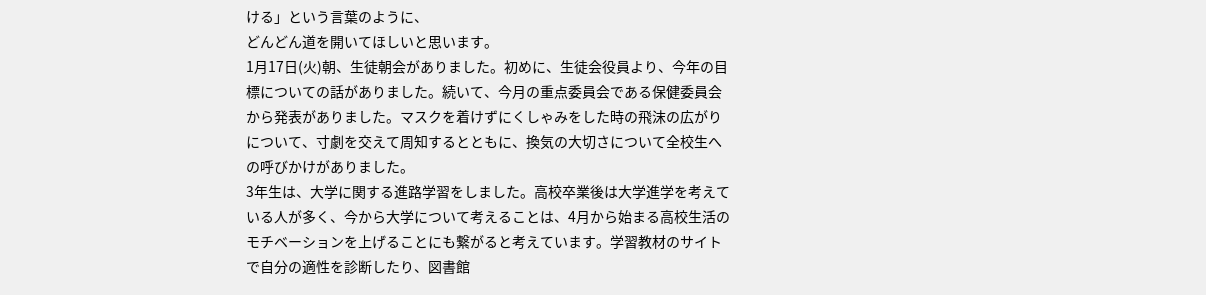ける」という言葉のように、
どんどん道を開いてほしいと思います。
1月17日(火)朝、生徒朝会がありました。初めに、生徒会役員より、今年の目標についての話がありました。続いて、今月の重点委員会である保健委員会から発表がありました。マスクを着けずにくしゃみをした時の飛沫の広がりについて、寸劇を交えて周知するとともに、換気の大切さについて全校生への呼びかけがありました。
3年生は、大学に関する進路学習をしました。高校卒業後は大学進学を考えている人が多く、今から大学について考えることは、4月から始まる高校生活のモチベーションを上げることにも繋がると考えています。学習教材のサイトで自分の適性を診断したり、図書館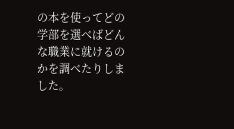の本を使ってどの学部を選べばどんな職業に就けるのかを調べたりしました。